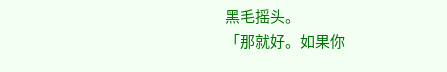黑毛摇头。
「那就好。如果你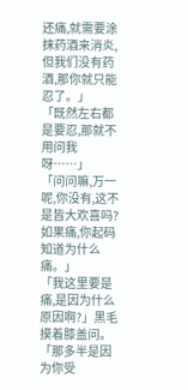还痛,就需要涂抹药酒来消炎,但我们没有药酒,那你就只能忍了。」
「既然左右都是要忍,那就不用问我呀……」
「问问嘛,万一呢,你没有,这不是皆大欢喜吗?如果痛,你起码知道为什么痛。」
「我这里要是痛,是因为什么原因啊?」黑毛摸着膝盖问。
「那多半是因为你受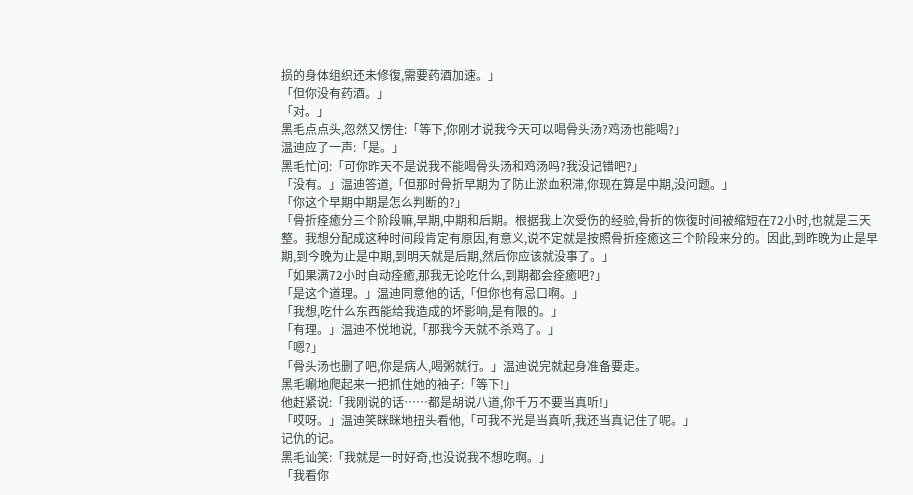损的身体组织还未修復,需要药酒加速。」
「但你没有药酒。」
「对。」
黑毛点点头,忽然又愣住:「等下,你刚才说我今天可以喝骨头汤?鸡汤也能喝?」
温迪应了一声:「是。」
黑毛忙问:「可你昨天不是说我不能喝骨头汤和鸡汤吗?我没记错吧?」
「没有。」温迪答道,「但那时骨折早期为了防止淤血积滞,你现在算是中期,没问题。」
「你这个早期中期是怎么判断的?」
「骨折痊癒分三个阶段嘛,早期,中期和后期。根据我上次受伤的经验,骨折的恢復时间被缩短在72小时,也就是三天整。我想分配成这种时间段肯定有原因,有意义,说不定就是按照骨折痊癒这三个阶段来分的。因此,到昨晚为止是早期,到今晚为止是中期,到明天就是后期,然后你应该就没事了。」
「如果满72小时自动痊癒,那我无论吃什么,到期都会痊癒吧?」
「是这个道理。」温迪同意他的话,「但你也有忌口啊。」
「我想,吃什么东西能给我造成的坏影响,是有限的。」
「有理。」温迪不悦地说,「那我今天就不杀鸡了。」
「嗯?」
「骨头汤也删了吧,你是病人,喝粥就行。」温迪说完就起身准备要走。
黑毛唰地爬起来一把抓住她的袖子:「等下!」
他赶紧说:「我刚说的话……都是胡说八道,你千万不要当真听!」
「哎呀。」温迪笑眯眯地扭头看他,「可我不光是当真听,我还当真记住了呢。」
记仇的记。
黑毛讪笑:「我就是一时好奇,也没说我不想吃啊。」
「我看你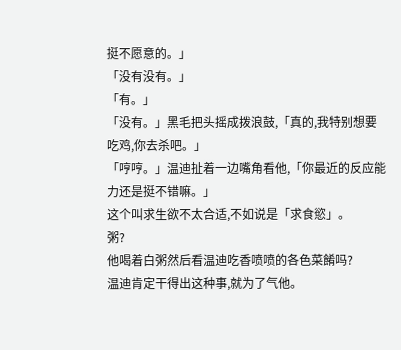挺不愿意的。」
「没有没有。」
「有。」
「没有。」黑毛把头摇成拨浪鼓,「真的,我特别想要吃鸡,你去杀吧。」
「哼哼。」温迪扯着一边嘴角看他,「你最近的反应能力还是挺不错嘛。」
这个叫求生欲不太合适,不如说是「求食慾」。
粥?
他喝着白粥然后看温迪吃香喷喷的各色菜餚吗?
温迪肯定干得出这种事,就为了气他。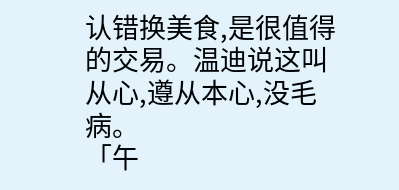认错换美食,是很值得的交易。温迪说这叫从心,遵从本心,没毛病。
「午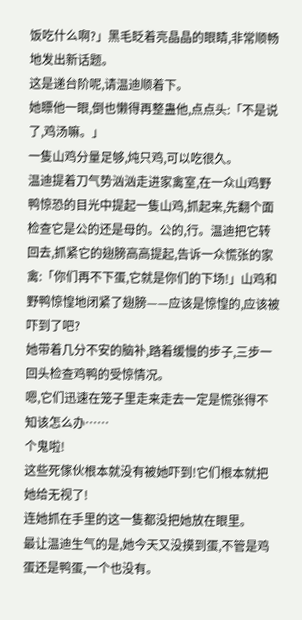饭吃什么啊?」黑毛眨着亮晶晶的眼睛,非常顺畅地发出新话题。
这是递台阶呢,请温迪顺着下。
她瞟他一眼,倒也懒得再整蛊他,点点头:「不是说了,鸡汤嘛。」
一隻山鸡分量足够,炖只鸡,可以吃很久。
温迪提着刀气势汹汹走进家禽室,在一众山鸡野鸭惊恐的目光中提起一隻山鸡,抓起来,先翻个面检查它是公的还是母的。公的,行。温迪把它转回去,抓紧它的翅膀高高提起,告诉一众慌张的家禽:「你们再不下蛋,它就是你们的下场!」山鸡和野鸭惊惶地闭紧了翅膀——应该是惊惶的,应该被吓到了吧?
她带着几分不安的脑补,踏着缓慢的步子,三步一回头检查鸡鸭的受惊情况。
嗯,它们迅速在笼子里走来走去一定是慌张得不知该怎么办……
个鬼啦!
这些死傢伙根本就没有被她吓到!它们根本就把她给无视了!
连她抓在手里的这一隻都没把她放在眼里。
最让温迪生气的是,她今天又没摸到蛋,不管是鸡蛋还是鸭蛋,一个也没有。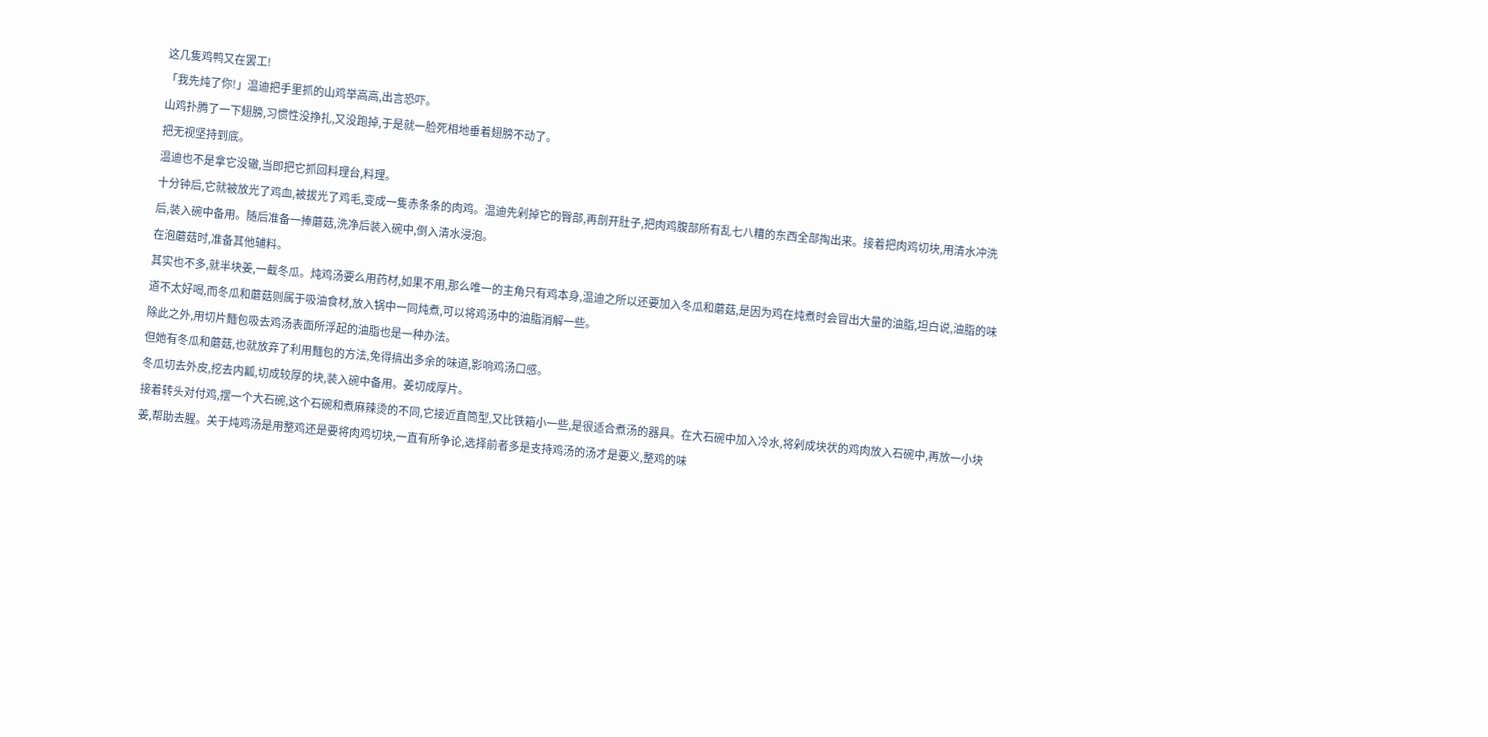这几隻鸡鸭又在罢工!
「我先炖了你!」温迪把手里抓的山鸡举高高,出言恐吓。
山鸡扑腾了一下翅膀,习惯性没挣扎,又没跑掉,于是就一脸死相地垂着翅膀不动了。
把无视坚持到底。
温迪也不是拿它没辙,当即把它抓回料理台,料理。
十分钟后,它就被放光了鸡血,被拔光了鸡毛,变成一隻赤条条的肉鸡。温迪先剁掉它的臀部,再剖开肚子,把肉鸡腹部所有乱七八糟的东西全部掏出来。接着把肉鸡切块,用清水冲洗后,装入碗中备用。随后准备一捧蘑菇,洗净后装入碗中,倒入清水浸泡。
在泡蘑菇时,准备其他辅料。
其实也不多,就半块姜,一截冬瓜。炖鸡汤要么用药材,如果不用,那么唯一的主角只有鸡本身,温迪之所以还要加入冬瓜和蘑菇,是因为鸡在炖煮时会冒出大量的油脂,坦白说,油脂的味道不太好喝,而冬瓜和蘑菇则属于吸油食材,放入锅中一同炖煮,可以将鸡汤中的油脂消解一些。
除此之外,用切片麵包吸去鸡汤表面所浮起的油脂也是一种办法。
但她有冬瓜和蘑菇,也就放弃了利用麵包的方法,免得搞出多余的味道,影响鸡汤口感。
冬瓜切去外皮,挖去内瓤,切成较厚的块,装入碗中备用。姜切成厚片。
接着转头对付鸡,摆一个大石碗,这个石碗和煮麻辣烫的不同,它接近直筒型,又比铁箱小一些,是很适合煮汤的器具。在大石碗中加入冷水,将剁成块状的鸡肉放入石碗中,再放一小块姜,帮助去腥。关于炖鸡汤是用整鸡还是要将肉鸡切块,一直有所争论,选择前者多是支持鸡汤的汤才是要义,整鸡的味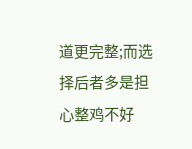道更完整;而选择后者多是担心整鸡不好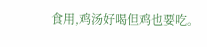食用,鸡汤好喝但鸡也要吃。